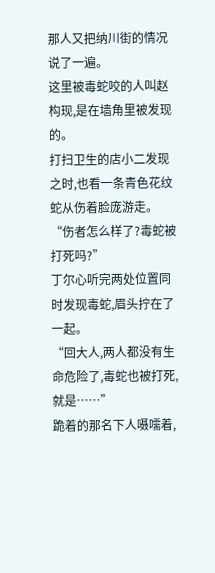那人又把纳川街的情况说了一遍。
这里被毒蛇咬的人叫赵构现,是在墙角里被发现的。
打扫卫生的店小二发现之时,也看一条青色花纹蛇从伤着脸庞游走。
“伤者怎么样了?毒蛇被打死吗?”
丁尔心听完两处位置同时发现毒蛇,眉头拧在了一起。
“回大人,两人都没有生命危险了,毒蛇也被打死,就是……”
跪着的那名下人嗫嚅着,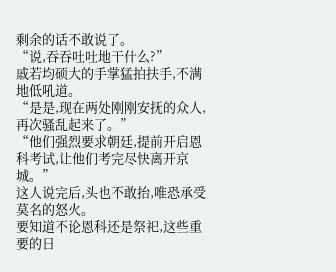剩余的话不敢说了。
“说,吞吞吐吐地干什么?”
戚若均硕大的手掌猛拍扶手,不满地低吼道。
“是是,现在两处刚刚安抚的众人,再次骚乱起来了。”
“他们强烈要求朝廷,提前开启恩科考试,让他们考完尽快离开京城。”
这人说完后,头也不敢抬,唯恐承受莫名的怒火。
要知道不论恩科还是祭祀,这些重要的日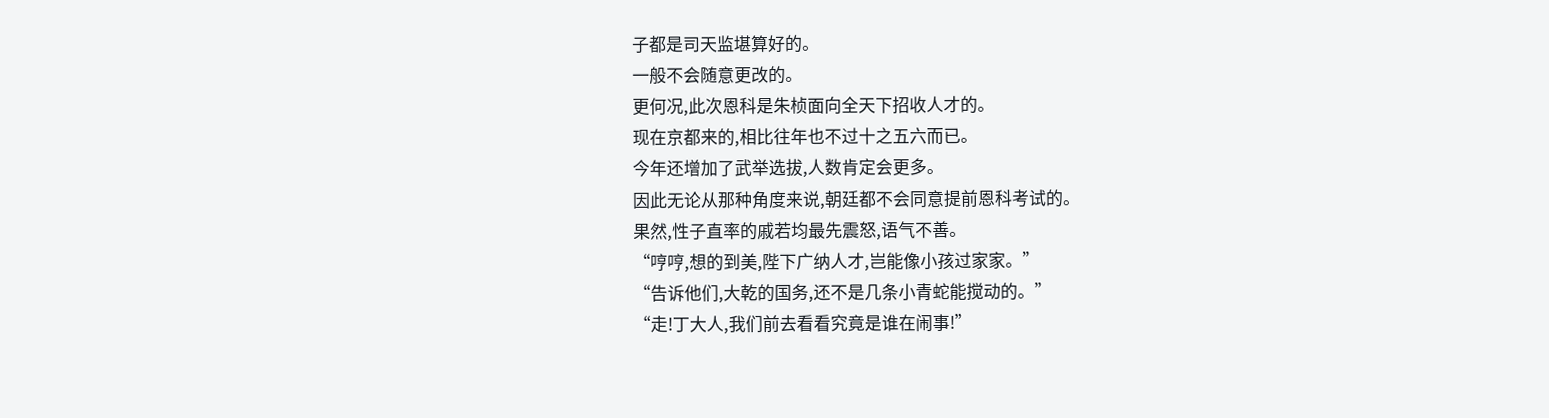子都是司天监堪算好的。
一般不会随意更改的。
更何况,此次恩科是朱桢面向全天下招收人才的。
现在京都来的,相比往年也不过十之五六而已。
今年还增加了武举选拔,人数肯定会更多。
因此无论从那种角度来说,朝廷都不会同意提前恩科考试的。
果然,性子直率的戚若均最先震怒,语气不善。
“哼哼,想的到美,陛下广纳人才,岂能像小孩过家家。”
“告诉他们,大乾的国务,还不是几条小青蛇能搅动的。”
“走!丁大人,我们前去看看究竟是谁在闹事!”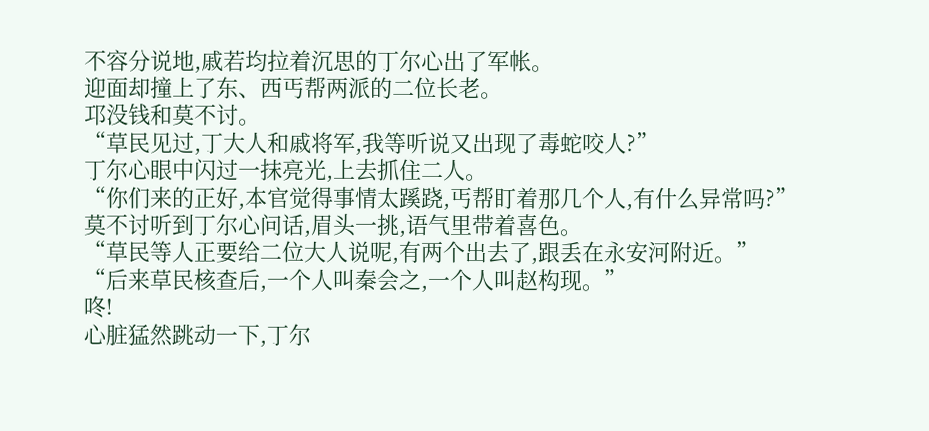不容分说地,戚若均拉着沉思的丁尔心出了军帐。
迎面却撞上了东、西丐帮两派的二位长老。
邛没钱和莫不讨。
“草民见过,丁大人和戚将军,我等听说又出现了毒蛇咬人?”
丁尔心眼中闪过一抹亮光,上去抓住二人。
“你们来的正好,本官觉得事情太蹊跷,丐帮盯着那几个人,有什么异常吗?”
莫不讨听到丁尔心问话,眉头一挑,语气里带着喜色。
“草民等人正要给二位大人说呢,有两个出去了,跟丢在永安河附近。”
“后来草民核查后,一个人叫秦会之,一个人叫赵构现。”
咚!
心脏猛然跳动一下,丁尔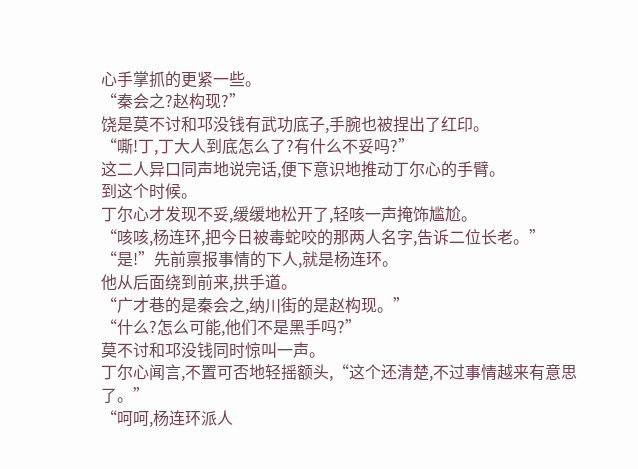心手掌抓的更紧一些。
“秦会之?赵构现?”
饶是莫不讨和邛没钱有武功底子,手腕也被捏出了红印。
“嘶!丁,丁大人到底怎么了?有什么不妥吗?”
这二人异口同声地说完话,便下意识地推动丁尔心的手臂。
到这个时候。
丁尔心才发现不妥,缓缓地松开了,轻咳一声掩饰尴尬。
“咳咳,杨连环,把今日被毒蛇咬的那两人名字,告诉二位长老。”
“是!”先前禀报事情的下人,就是杨连环。
他从后面绕到前来,拱手道。
“广才巷的是秦会之,纳川街的是赵构现。”
“什么?怎么可能,他们不是黑手吗?”
莫不讨和邛没钱同时惊叫一声。
丁尔心闻言,不置可否地轻摇额头,“这个还清楚,不过事情越来有意思了。”
“呵呵,杨连环派人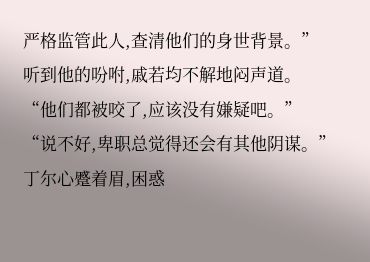严格监管此人,查清他们的身世背景。”
听到他的吩咐,戚若均不解地闷声道。
“他们都被咬了,应该没有嫌疑吧。”
“说不好,卑职总觉得还会有其他阴谋。”
丁尔心蹙着眉,困惑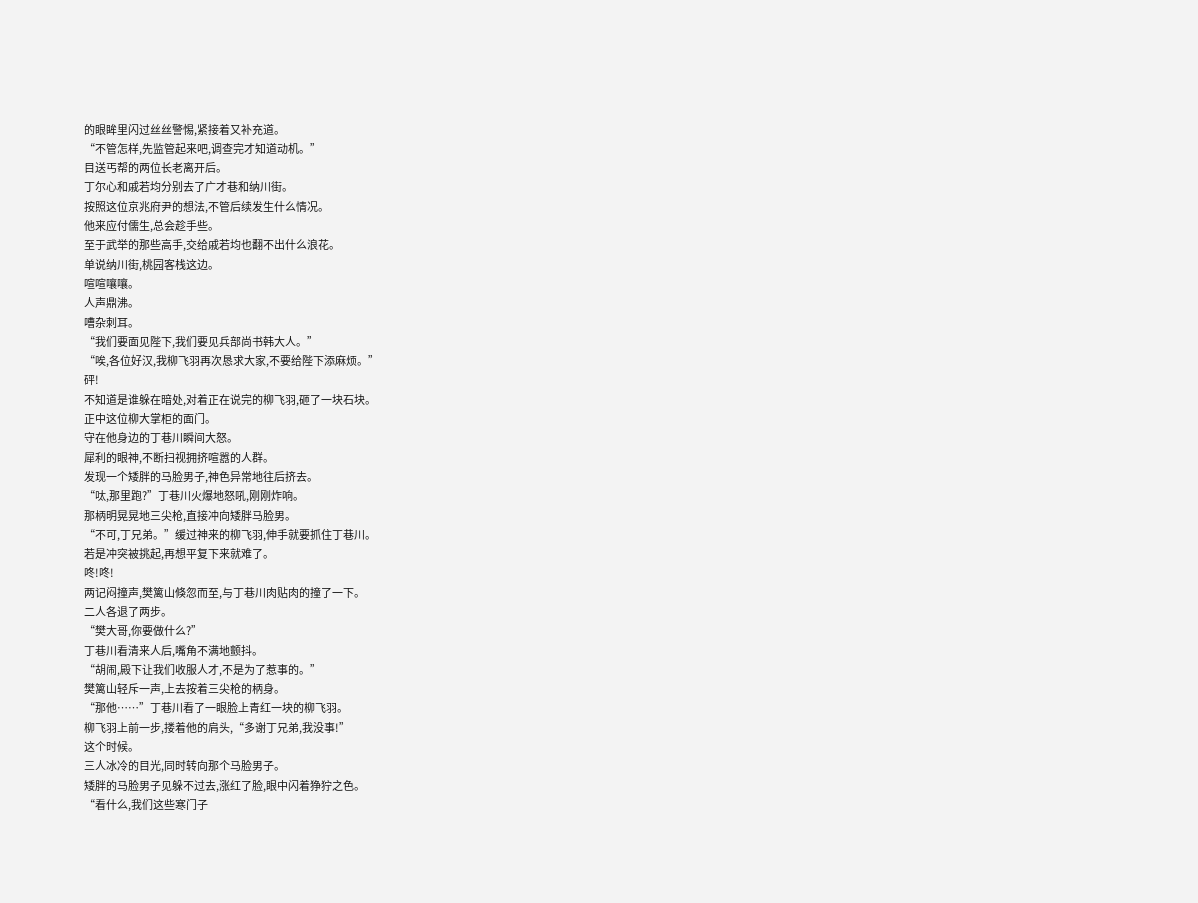的眼眸里闪过丝丝警惕,紧接着又补充道。
“不管怎样,先监管起来吧,调查完才知道动机。”
目送丐帮的两位长老离开后。
丁尔心和戚若均分别去了广才巷和纳川街。
按照这位京兆府尹的想法,不管后续发生什么情况。
他来应付儒生,总会趁手些。
至于武举的那些高手,交给戚若均也翻不出什么浪花。
单说纳川街,桃园客栈这边。
喧喧嚷嚷。
人声鼎沸。
嘈杂刺耳。
“我们要面见陛下,我们要见兵部尚书韩大人。”
“唉,各位好汉,我柳飞羽再次恳求大家,不要给陛下添麻烦。”
砰!
不知道是谁躲在暗处,对着正在说完的柳飞羽,砸了一块石块。
正中这位柳大掌柜的面门。
守在他身边的丁巷川瞬间大怒。
犀利的眼神,不断扫视拥挤喧嚣的人群。
发现一个矮胖的马脸男子,神色异常地往后挤去。
“呔,那里跑?”丁巷川火爆地怒吼,刚刚炸响。
那柄明晃晃地三尖枪,直接冲向矮胖马脸男。
“不可,丁兄弟。”缓过神来的柳飞羽,伸手就要抓住丁巷川。
若是冲突被挑起,再想平复下来就难了。
咚!咚!
两记闷撞声,樊篱山倏忽而至,与丁巷川肉贴肉的撞了一下。
二人各退了两步。
“樊大哥,你要做什么?”
丁巷川看清来人后,嘴角不满地颤抖。
“胡闹,殿下让我们收服人才,不是为了惹事的。”
樊篱山轻斥一声,上去按着三尖枪的柄身。
“那他……”丁巷川看了一眼脸上青红一块的柳飞羽。
柳飞羽上前一步,搂着他的肩头,“多谢丁兄弟,我没事!”
这个时候。
三人冰冷的目光,同时转向那个马脸男子。
矮胖的马脸男子见躲不过去,涨红了脸,眼中闪着狰狞之色。
“看什么,我们这些寒门子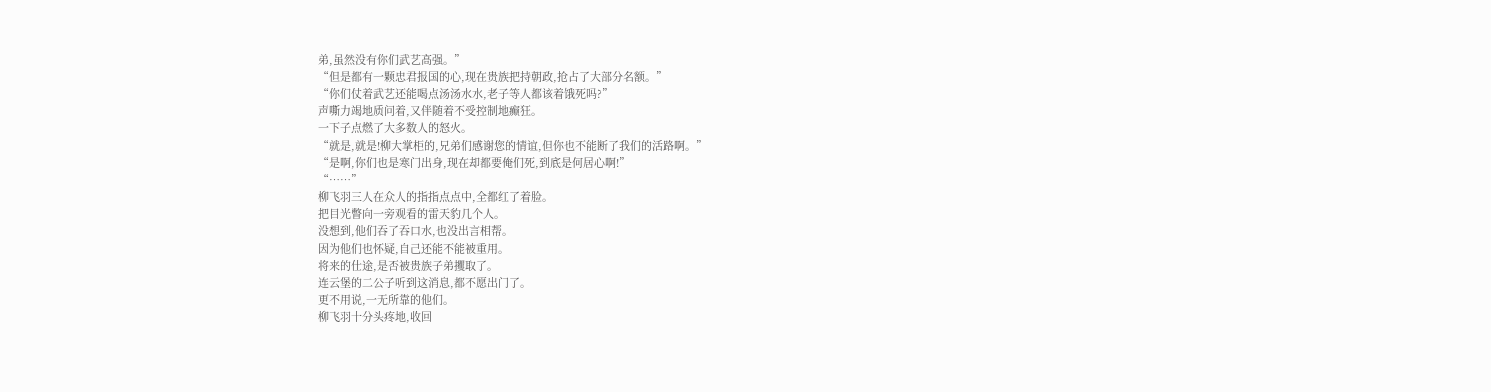弟,虽然没有你们武艺高强。”
“但是都有一颗忠君报国的心,现在贵族把持朝政,抢占了大部分名额。”
“你们仗着武艺还能喝点汤汤水水,老子等人都该着饿死吗?”
声嘶力竭地质问着,又伴随着不受控制地癫狂。
一下子点燃了大多数人的怒火。
“就是,就是!柳大掌柜的,兄弟们感谢您的情谊,但你也不能断了我们的活路啊。”
“是啊,你们也是寒门出身,现在却都要俺们死,到底是何居心啊!”
“……”
柳飞羽三人在众人的指指点点中,全都红了着脸。
把目光瞥向一旁观看的雷天豹几个人。
没想到,他们吞了吞口水,也没出言相帮。
因为他们也怀疑,自己还能不能被重用。
将来的仕途,是否被贵族子弟攫取了。
连云堡的二公子听到这消息,都不愿出门了。
更不用说,一无所靠的他们。
柳飞羽十分头疼地,收回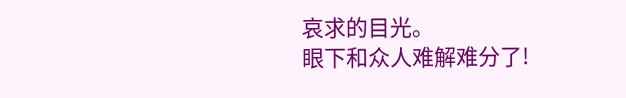哀求的目光。
眼下和众人难解难分了!